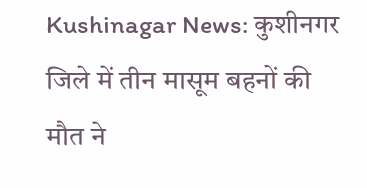Kushinagar News: कुशीनगर जिले में तीन मासूम बहनों की मौत ने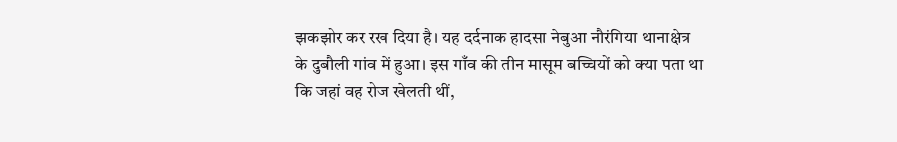झकझोर कर रख दिया है। यह दर्दनाक हादसा नेबुआ नौरंगिया थानाक्षेत्र के दुबौली गांव में हुआ। इस गाँव की तीन मासूम बच्चियों को क्या पता था कि जहां वह रोज खेलती थीं,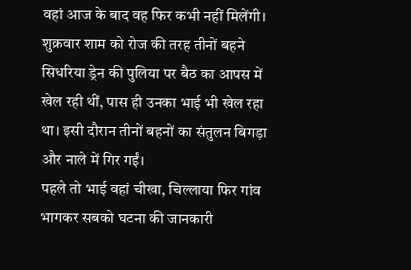वहां आज के बाद वह फिर कभी नहीं मिलेंगी। शुक्रवार शाम को रोज की तरह तीनों बहने सिधरिया ड्रेन की पुलिया पर बैठ का आपस में खेल रही थीं, पास ही उनका भाई भी खेल रहा था। इसी दौरान तीनों बहनों का संतुलन बिगड़ा और नाले में गिर गईं।
पहले तो भाई वहां चीखा, चिल्लाया फिर गांव भागकर सबको घटना की जानकारी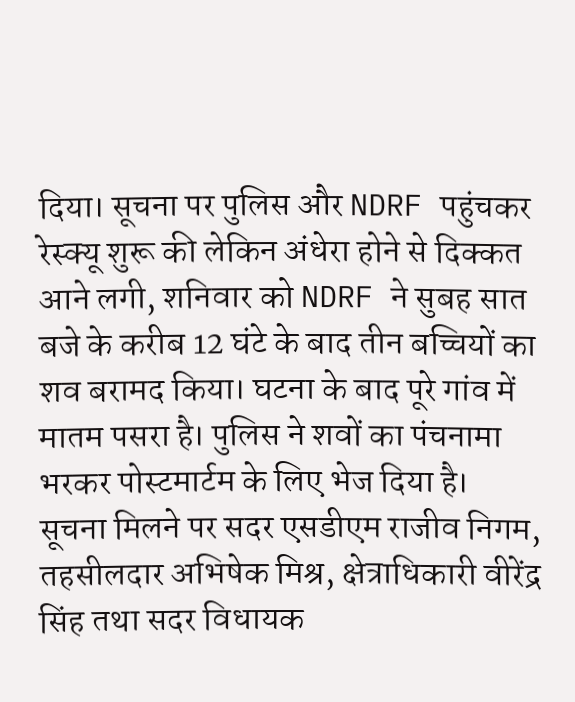दिया। सूचना पर पुलिस और NDRF पहुंचकर रेस्क्यू शुरू की लेकिन अंधेरा होने से दिक्कत आने लगी, शनिवार को NDRF ने सुबह सात बजे के करीब 12 घंटे के बाद तीन बच्चियों का शव बरामद किया। घटना के बाद पूरे गांव में मातम पसरा है। पुलिस ने शवों का पंचनामा भरकर पोस्टमार्टम के लिए भेज दिया है।
सूचना मिलने पर सदर एसडीएम राजीव निगम, तहसीलदार अभिषेक मिश्र, क्षेत्राधिकारी वीरेंद्र सिंह तथा सदर विधायक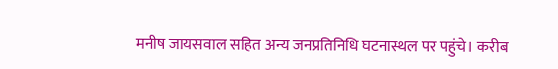मनीष जायसवाल सहित अन्य जनप्रतिनिधि घटनास्थल पर पहुंचे। करीब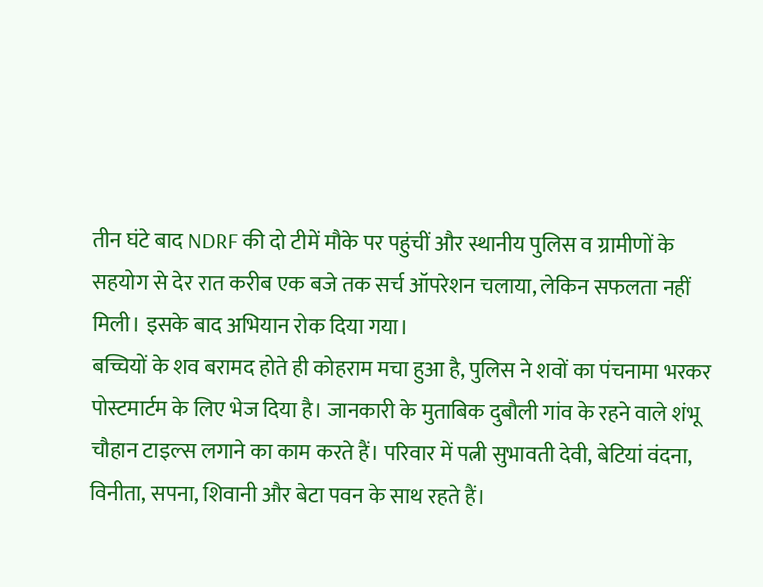तीन घंटे बाद NDRF की दो टीमें मौके पर पहुंचीं और स्थानीय पुलिस व ग्रामीणों के सहयोग से देर रात करीब एक बजे तक सर्च ऑपरेशन चलाया, लेकिन सफलता नहीं मिली। इसके बाद अभियान रोक दिया गया।
बच्चियों के शव बरामद होते ही कोहराम मचा हुआ है, पुलिस ने शवों का पंचनामा भरकर पोस्टमार्टम के लिए भेज दिया है। जानकारी के मुताबिक दुबौली गांव के रहने वाले शंभू चौहान टाइल्स लगाने का काम करते हैं। परिवार में पत्नी सुभावती देवी, बेटियां वंदना, विनीता, सपना, शिवानी और बेटा पवन के साथ रहते हैं।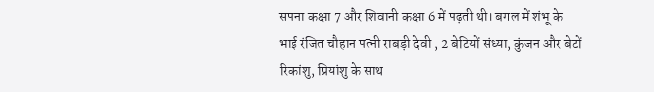सपना कक्षा 7 और शिवानी कक्षा 6 में पढ़ती थी। बगल में शंभू के भाई रंजित चौहान पत्नी राबड़ी देवी , 2 बेटियों संध्या, कुंजन और बेटों रिकांशु, प्रियांशु के साथ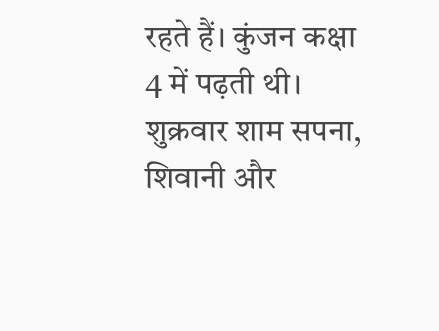रहते हैं। कुंजन कक्षा 4 में पढ़ती थी। शुक्रवार शाम सपना, शिवानी और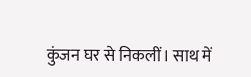कुंजन घर से निकलीं। साथ में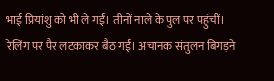भाई प्रियांशु को भी ले गईं। तीनों नाले के पुल पर पहुंचीं। रेलिंग पर पैर लटकाकर बैठ गईं। अचानक संतुलन बिगड़ने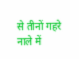से तीनों गहरे नाले में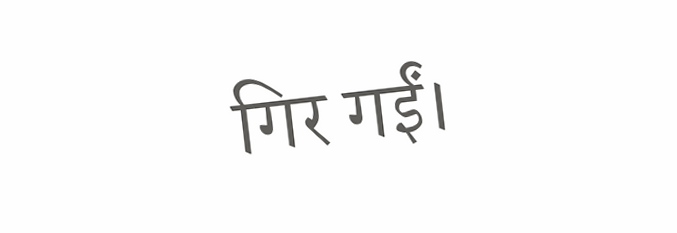गिर गईं।